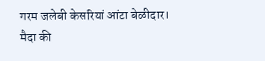गरम जलेबी केसरियां आंटा बेळीदार।
मैदा की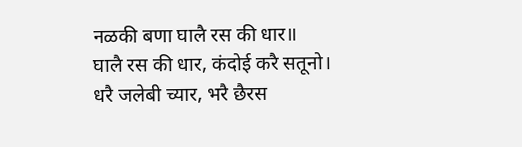नळकी बणा घालै रस की धार॥
घालै रस की धार, कंदोई करै सतूनो।
धरै जलेबी च्यार, भरै छैरस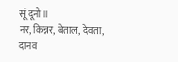सूं दूनो॥
नर, किन्नर, बेताल, देवता, दानव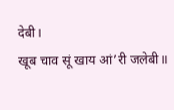देबी।
खूब चाव सूं खाय आं’री जलेबी॥